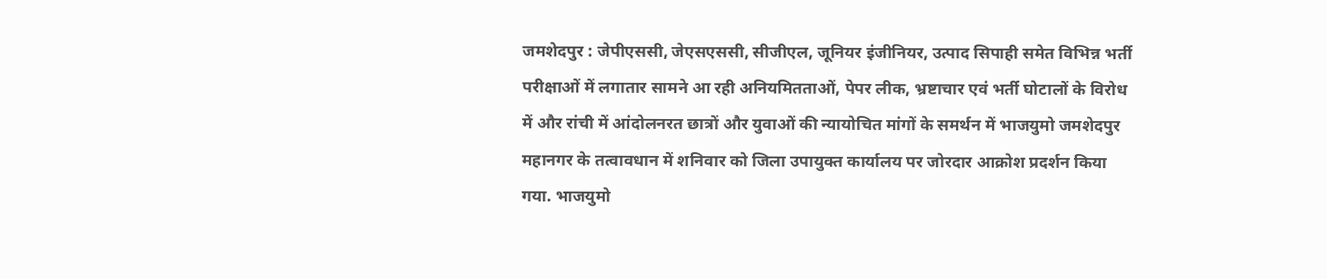जमशेदपुर : जेपीएससी, जेएसएससी, सीजीएल, जूनियर इंजीनियर, उत्पाद सिपाही समेत विभिन्न भर्ती परीक्षाओं में लगातार सामने आ रही अनियमितताओं, पेपर लीक, भ्रष्टाचार एवं भर्ती घोटालों के विरोध में और रांची में आंदोलनरत छात्रों और युवाओं की न्यायोचित मांगों के समर्थन में भाजयुमो जमशेदपुर महानगर के तत्वावधान में शनिवार को जिला उपायुक्त कार्यालय पर जोरदार आक्रोश प्रदर्शन किया गया. भाजयुमो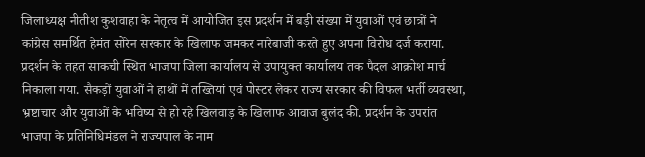जिलाध्यक्ष नीतीश कुशवाहा के नेतृत्व में आयोजित इस प्रदर्शन में बड़ी संख्या में युवाओं एवं छात्रों ने कांग्रेस समर्थित हेमंत सोरेन सरकार के खिलाफ जमकर नारेबाजी करते हुए अपना विरोध दर्ज कराया. प्रदर्शन के तहत साकची स्थित भाजपा जिला कार्यालय से उपायुक्त कार्यालय तक पैदल आक्रोश मार्च निकाला गया. सैकड़ों युवाओं ने हाथों में तख्तियां एवं पोस्टर लेकर राज्य सरकार की विफल भर्ती व्यवस्था, भ्रष्टाचार और युवाओं के भविष्य से हो रहे खिलवाड़ के खिलाफ आवाज बुलंद की. प्रदर्शन के उपरांत भाजपा के प्रतिनिधिमंडल ने राज्यपाल के नाम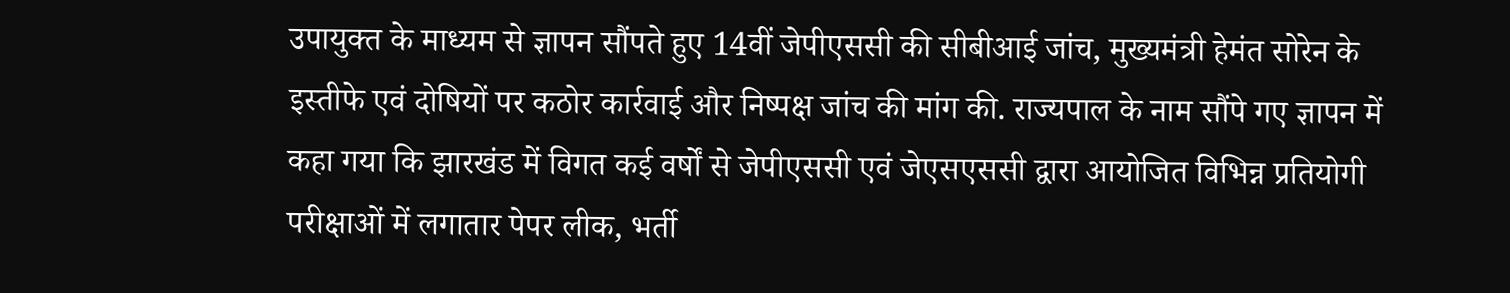उपायुक्त के माध्यम से ज्ञापन सौंपते हुए 14वीं जेपीएससी की सीबीआई जांच, मुख्यमंत्री हेमंत सोरेन के इस्तीफे एवं दोषियों पर कठोर कार्रवाई और निष्पक्ष जांच की मांग की. राज्यपाल के नाम सौंपे गए ज्ञापन में कहा गया कि झारखंड में विगत कई वर्षों से जेपीएससी एवं जेएसएससी द्वारा आयोजित विभिन्न प्रतियोगी परीक्षाओं में लगातार पेपर लीक, भर्ती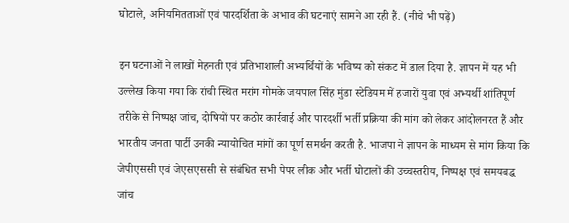घोटाले, अनियमितताओं एवं पारदर्शिता के अभाव की घटनाएं सामने आ रही हैं. (नीचे भी पढ़ें)

इन घटनाओं ने लाखों मेहनती एवं प्रतिभाशाली अभ्यर्थियों के भविष्य को संकट में डाल दिया है. ज्ञापन में यह भी उल्लेख किया गया कि रांची स्थित मरांग गोमके जयपाल सिंह मुंडा स्टेडियम में हजारों युवा एवं अभ्यर्थी शांतिपूर्ण तरीके से निष्पक्ष जांच, दोषियों पर कठोर कार्रवाई और पारदर्शी भर्ती प्रक्रिया की मांग को लेकर आंदोलनरत हैं और भारतीय जनता पार्टी उनकी न्यायोचित मांगों का पूर्ण समर्थन करती है. भाजपा ने ज्ञापन के माध्यम से मांग किया कि जेपीएससी एवं जेएसएससी से संबंधित सभी पेपर लीक और भर्ती घोटालों की उच्चस्तरीय, निष्पक्ष एवं समयबद्ध जांच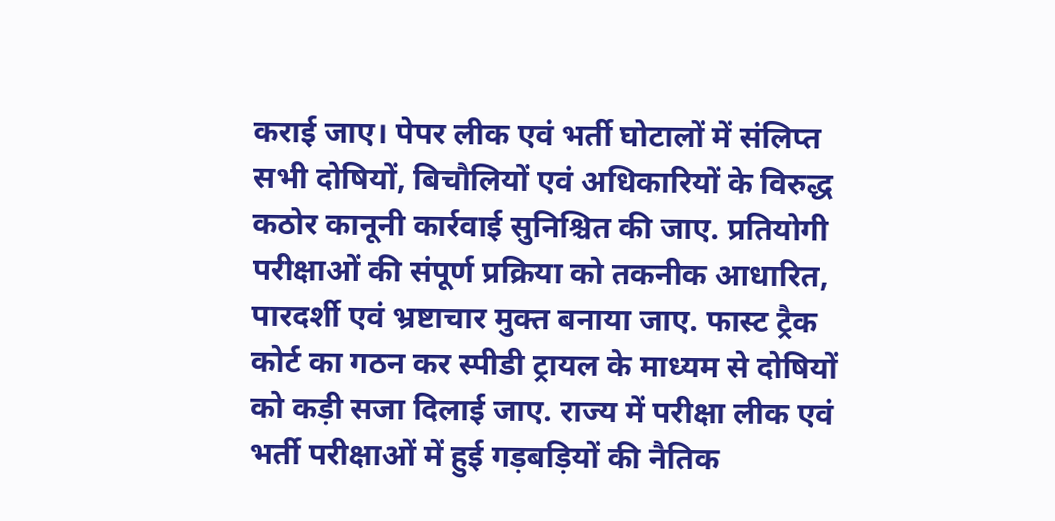कराई जाए। पेपर लीक एवं भर्ती घोटालों में संलिप्त सभी दोषियों, बिचौलियों एवं अधिकारियों के विरुद्ध कठोर कानूनी कार्रवाई सुनिश्चित की जाए. प्रतियोगी परीक्षाओं की संपूर्ण प्रक्रिया को तकनीक आधारित, पारदर्शी एवं भ्रष्टाचार मुक्त बनाया जाए. फास्ट ट्रैक कोर्ट का गठन कर स्पीडी ट्रायल के माध्यम से दोषियों को कड़ी सजा दिलाई जाए. राज्य में परीक्षा लीक एवं भर्ती परीक्षाओं में हुई गड़बड़ियों की नैतिक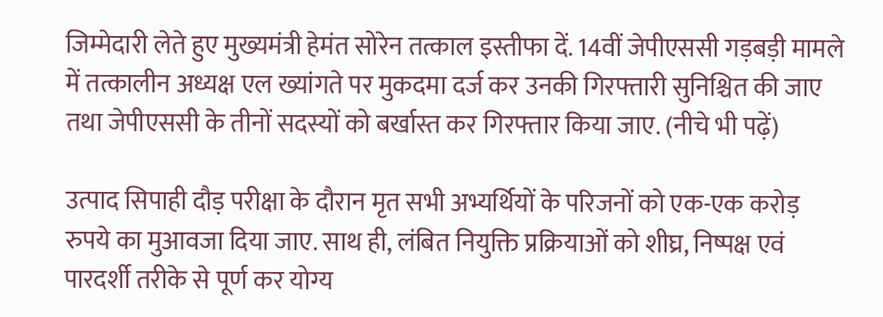जिम्मेदारी लेते हुए मुख्यमंत्री हेमंत सोरेन तत्काल इस्तीफा दें. 14वीं जेपीएससी गड़बड़ी मामले में तत्कालीन अध्यक्ष एल ख्यांगते पर मुकदमा दर्ज कर उनकी गिरफ्तारी सुनिश्चित की जाए तथा जेपीएससी के तीनों सदस्यों को बर्खास्त कर गिरफ्तार किया जाए. (नीचे भी पढ़ें)

उत्पाद सिपाही दौड़ परीक्षा के दौरान मृत सभी अभ्यर्थियों के परिजनों को एक-एक करोड़ रुपये का मुआवजा दिया जाए. साथ ही, लंबित नियुक्ति प्रक्रियाओं को शीघ्र, निष्पक्ष एवं पारदर्शी तरीके से पूर्ण कर योग्य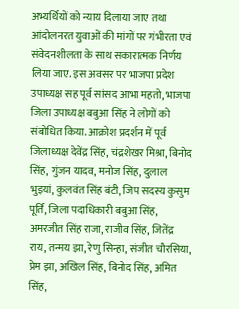अभ्यर्थियों को न्याय दिलाया जाए तथा आंदोलनरत युवाओं की मांगों पर गंभीरता एवं संवेदनशीलता के साथ सकारात्मक निर्णय लिया जाए. इस अवसर पर भाजपा प्रदेश उपाध्यक्ष सह पूर्व सांसद आभा महतो, भाजपा जिला उपाध्यक्ष बबुआ सिंह ने लोगों को संबोधित किया. आक्रोश प्रदर्शन में पूर्व जिलाध्यक्ष देवेंद्र सिंह, चंद्रशेखर मिश्रा, बिनोद सिंह, गुंजन यादव, मनोज सिंह, दुलाल भुइयां, कुलवंत सिंह बंटी, जिप सदस्य कुसुम पूर्ति, जिला पदाधिकारी बबुआ सिंह, अमरजीत सिंह राजा, राजीव सिंह, जितेंद्र राय, तन्मय झा, रेणु सिन्हा, संजीत चौरसिया, प्रेम झा, अखिल सिंह, बिनोद सिंह, अमित सिंह,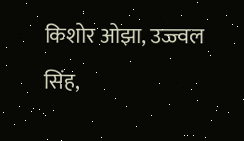किशोर ओझा, उज्ज्वल सिंह,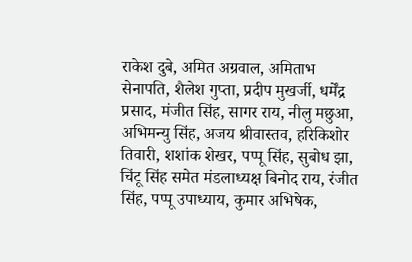राकेश दुबे, अमित अग्रवाल, अमिताभ सेनापति, शैलेश गुप्ता, प्रदीप मुखर्जी, धर्मेंद्र प्रसाद, मंजीत सिंह, सागर राय, नीलु मछुआ, अभिमन्यु सिंह, अजय श्रीवास्तव, हरिकिशोर तिवारी, शशांक शेखर, पप्पू सिंह, सुबोध झा, चिंटू सिंह समेत मंडलाध्यक्ष बिनोद राय, रंजीत सिंह, पप्पू उपाध्याय, कुमार अभिषेक,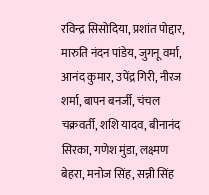रविन्द्र सिसोदिया, प्रशांत पोद्दार, मारुति नंदन पांडेय, जुगनू वर्मा, आनंद कुमार, उपेंद्र गिरी, नीरज शर्मा, बापन बनर्जी, चंचल चक्रवर्ती, शशि यादव, बीनानंद सिरका, गणेश मुंडा, लक्ष्मण बेहरा, मनोज सिंह, सन्नी सिंह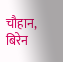चौहान, बिरेन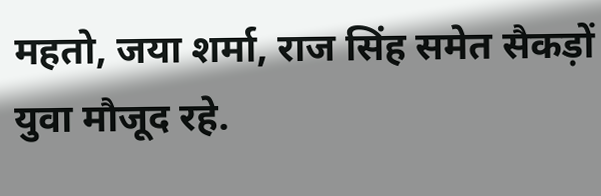महतो, जया शर्मा, राज सिंह समेत सैकड़ों युवा मौजूद रहे.